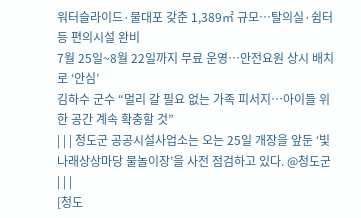워터슬라이드·물대포 갖춘 1,389㎡ 규모…탈의실·쉼터 등 편의시설 완비
7월 25일~8월 22일까지 무료 운영…안전요원 상시 배치로 ‘안심’
김하수 군수 “멀리 갈 필요 없는 가족 피서지…아이들 위한 공간 계속 확충할 것”
| | | 청도군 공공시설사업소는 오는 25일 개장을 앞둔 ‘빛나래상상마당 물놀이장’을 사전 점검하고 있다. @청도군 | | |
[청도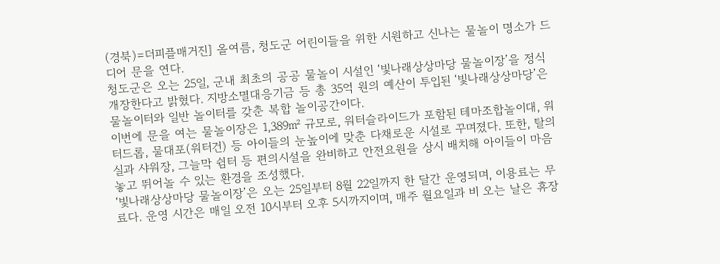(경북)=더피플매거진] 올여름, 청도군 어린이들을 위한 시원하고 신나는 물놀이 명소가 드디어 문을 연다.
청도군은 오는 25일, 군내 최초의 공공 물놀이 시설인 ‘빛나래상상마당 물놀이장’을 정식 개장한다고 밝혔다. 지방소멸대응기금 등 총 35억 원의 예산이 투입된 ‘빛나래상상마당’은 물놀이터와 일반 놀이터를 갖춘 복합 놀이공간이다.
이번에 문을 여는 물놀이장은 1,389㎡ 규모로, 워터슬라이드가 포함된 테마조합놀이대, 워터드롭, 물대포(워터건) 등 아이들의 눈높이에 맞춘 다채로운 시설로 꾸며졌다. 또한, 탈의실과 샤워장, 그늘막 쉼터 등 편의시설을 완비하고 안전요원을 상시 배치해 아이들이 마음 놓고 뛰어놀 수 있는 환경을 조성했다.
‘빛나래상상마당 물놀이장’은 오는 25일부터 8월 22일까지 한 달간 운영되며, 이용료는 무료다. 운영 시간은 매일 오전 10시부터 오후 5시까지이며, 매주 월요일과 비 오는 날은 휴장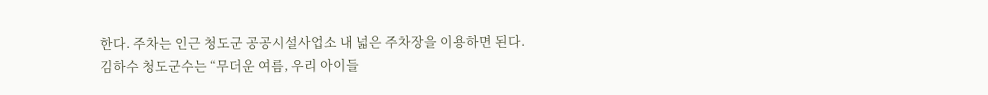한다. 주차는 인근 청도군 공공시설사업소 내 넓은 주차장을 이용하면 된다.
김하수 청도군수는 “무더운 여름, 우리 아이들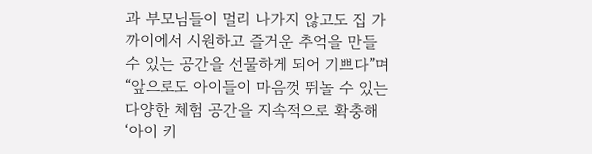과 부모님들이 멀리 나가지 않고도 집 가까이에서 시원하고 즐거운 추억을 만들 수 있는 공간을 선물하게 되어 기쁘다”며 “앞으로도 아이들이 마음껏 뛰놀 수 있는 다양한 체험 공간을 지속적으로 확충해 ‘아이 키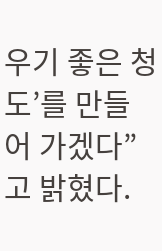우기 좋은 청도’를 만들어 가겠다”고 밝혔다.